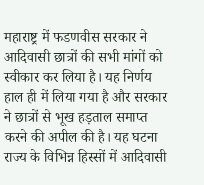महाराष्ट्र में फडणवीस सरकार ने आदिवासी छात्रों की सभी मांगों को स्वीकार कर लिया है। यह निर्णय हाल ही में लिया गया है और सरकार ने छात्रों से भूख हड़ताल समाप्त करने की अपील की है। यह घटना राज्य के विभिन्न हिस्सों में आदिवासी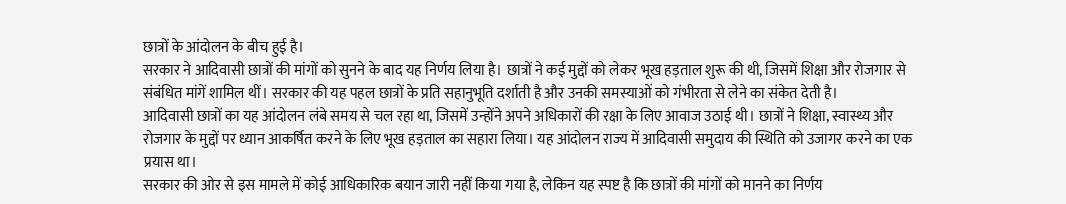छात्रों के आंदोलन के बीच हुई है।
सरकार ने आदिवासी छात्रों की मांगों को सुनने के बाद यह निर्णय लिया है। छात्रों ने कई मुद्दों को लेकर भूख हड़ताल शुरू की थी, जिसमें शिक्षा और रोजगार से संबंधित मांगें शामिल थीं। सरकार की यह पहल छात्रों के प्रति सहानुभूति दर्शाती है और उनकी समस्याओं को गंभीरता से लेने का संकेत देती है।
आदिवासी छात्रों का यह आंदोलन लंबे समय से चल रहा था, जिसमें उन्होंने अपने अधिकारों की रक्षा के लिए आवाज उठाई थी। छात्रों ने शिक्षा, स्वास्थ्य और रोजगार के मुद्दों पर ध्यान आकर्षित करने के लिए भूख हड़ताल का सहारा लिया। यह आंदोलन राज्य में आदिवासी समुदाय की स्थिति को उजागर करने का एक प्रयास था।
सरकार की ओर से इस मामले में कोई आधिकारिक बयान जारी नहीं किया गया है, लेकिन यह स्पष्ट है कि छात्रों की मांगों को मानने का निर्णय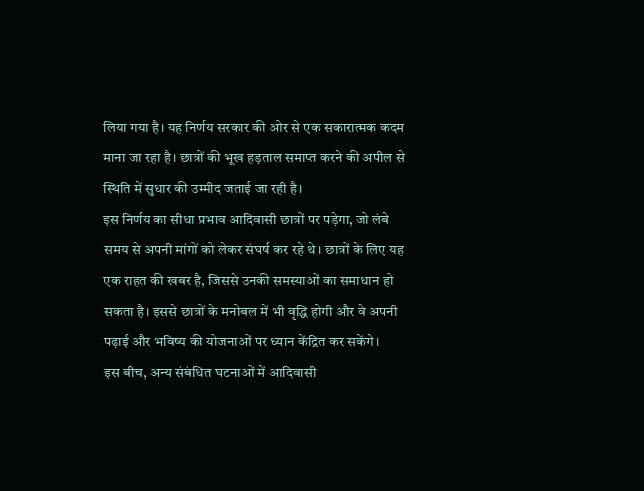लिया गया है। यह निर्णय सरकार की ओर से एक सकारात्मक कदम माना जा रहा है। छात्रों की भूख हड़ताल समाप्त करने की अपील से स्थिति में सुधार की उम्मीद जताई जा रही है।
इस निर्णय का सीधा प्रभाव आदिवासी छात्रों पर पड़ेगा, जो लंबे समय से अपनी मांगों को लेकर संघर्ष कर रहे थे। छात्रों के लिए यह एक राहत की खबर है, जिससे उनकी समस्याओं का समाधान हो सकता है। इससे छात्रों के मनोबल में भी वृद्धि होगी और वे अपनी पढ़ाई और भविष्य की योजनाओं पर ध्यान केंद्रित कर सकेंगे।
इस बीच, अन्य संबंधित घटनाओं में आदिवासी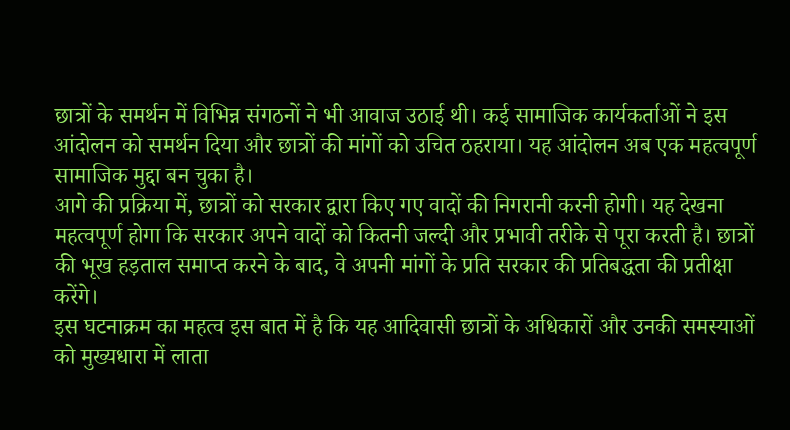छात्रों के समर्थन में विभिन्न संगठनों ने भी आवाज उठाई थी। कई सामाजिक कार्यकर्ताओं ने इस आंदोलन को समर्थन दिया और छात्रों की मांगों को उचित ठहराया। यह आंदोलन अब एक महत्वपूर्ण सामाजिक मुद्दा बन चुका है।
आगे की प्रक्रिया में, छात्रों को सरकार द्वारा किए गए वादों की निगरानी करनी होगी। यह देखना महत्वपूर्ण होगा कि सरकार अपने वादों को कितनी जल्दी और प्रभावी तरीके से पूरा करती है। छात्रों की भूख हड़ताल समाप्त करने के बाद, वे अपनी मांगों के प्रति सरकार की प्रतिबद्धता की प्रतीक्षा करेंगे।
इस घटनाक्रम का महत्व इस बात में है कि यह आदिवासी छात्रों के अधिकारों और उनकी समस्याओं को मुख्यधारा में लाता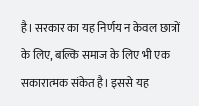है। सरकार का यह निर्णय न केवल छात्रों के लिए, बल्कि समाज के लिए भी एक सकारात्मक संकेत है। इससे यह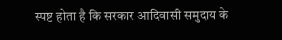स्पष्ट होता है कि सरकार आदिवासी समुदाय के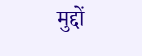मुद्दों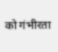को गंभीरता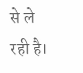से ले रही है।